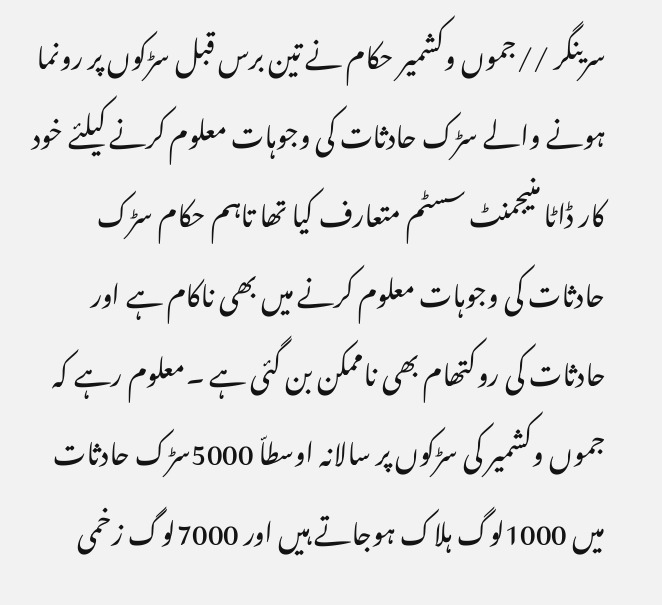سرینگر //جموں وکشمیر حکام نے تین برس قبل سڑکوں پر رونما ہونے والے سڑک حادثات کی وجوہات معلوم کرنے کیلئے خود کار ڈاٹا منیجمنٹ سسٹم متعارف کیا تھا تاہم حکام سڑک حادثات کی وجوہات معلوم کرنے میں بھی ناکام ہے اور حادثات کی روکتھام بھی ناممکن بن گئی ہے ۔معلوم رہے کہ جموں وکشمیر کی سڑکوں پر سالانہ اوسطاّ 5000سڑک حادثات میں 1000لوگ ہلاک ہوجاتے ہیں اور 7000لوگ زخمی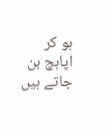ہو کر اپاہچ بن جاتے ہیں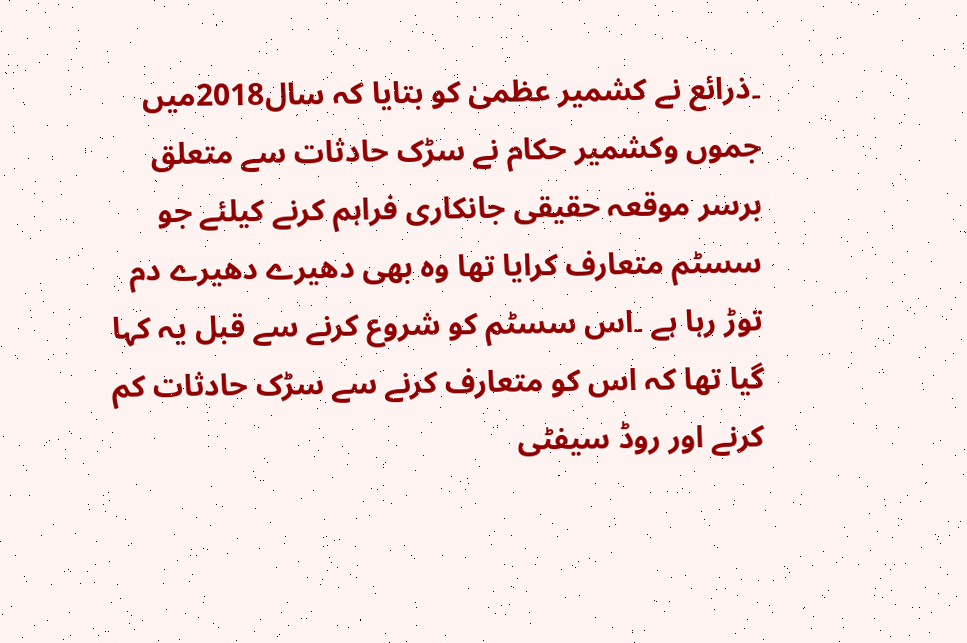۔ذرائع نے کشمیر عظمیٰ کو بتایا کہ سال2018میں جموں وکشمیر حکام نے سڑک حادثات سے متعلق برسر موقعہ حقیقی جانکاری فراہم کرنے کیلئے جو سسٹم متعارف کرایا تھا وہ بھی دھیرے دھیرے دم توڑ رہا ہے ۔اس سسٹم کو شروع کرنے سے قبل یہ کہا گیا تھا کہ اس کو متعارف کرنے سے سڑک حادثات کم کرنے اور روڈ سیفٹی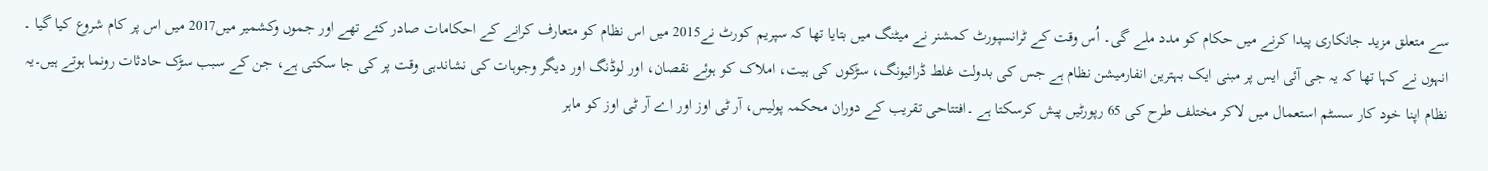سے متعلق مزید جانکاری پیدا کرنے میں حکام کو مدد ملے گی۔ اُس وقت کے ٹرانسپورٹ کمشنر نے میٹنگ میں بتایا تھا کہ سپریم کورٹ نے2015 میں اس نظام کو متعارف کرانے کے احکامات صادر کئے تھے اور جموں وکشمیر میں2017 میں اس پر کام شروع کیا گیا ۔ انہوں نے کہا تھا کہ یہ جی آئی ایس پر مبنی ایک بہترین انفارمیشن نظام ہے جس کی بدولت غلط ڈرائیونگ، سڑکوں کی ہیت، املاک کو ہوئے نقصان، اور لوڈنگ اور دیگر وجوہات کی نشاندہی وقت پر کی جا سکتی ہے، جن کے سبب سڑک حادثات رونما ہوتے ہیں۔یہ نظام اپنا خود کار سسٹم استعمال میں لاکر مختلف طرح کی 65 رپورٹیں پیش کرسکتا ہے ۔افتتاحی تقریب کے دوران محکمہ پولیس، آر ٹی اوز اور اے آر ٹی اوز کو ماہر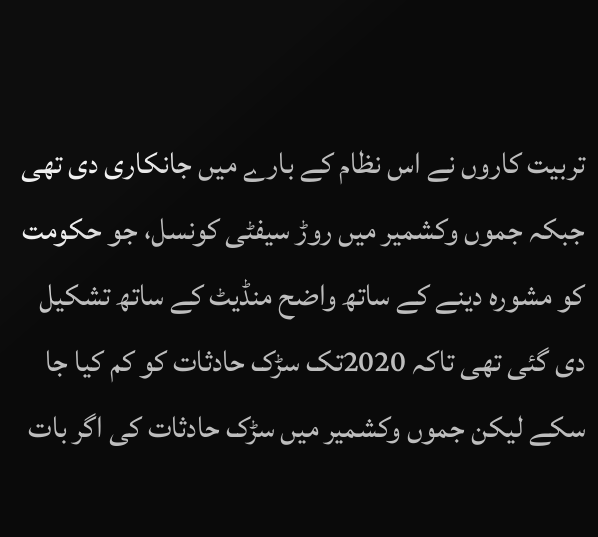تربیت کاروں نے اس نظام کے بارے میں جانکاری دی تھی جبکہ جموں وکشمیر میں روڑ سیفٹی کونسل، جو حکومت کو مشورہ دینے کے ساتھ واضح منڈیٹ کے ساتھ تشکیل دی گئی تھی تاکہ 2020تک سڑک حادثات کو کم کیا جا سکے لیکن جموں وکشمیر میں سڑک حادثات کی اگر بات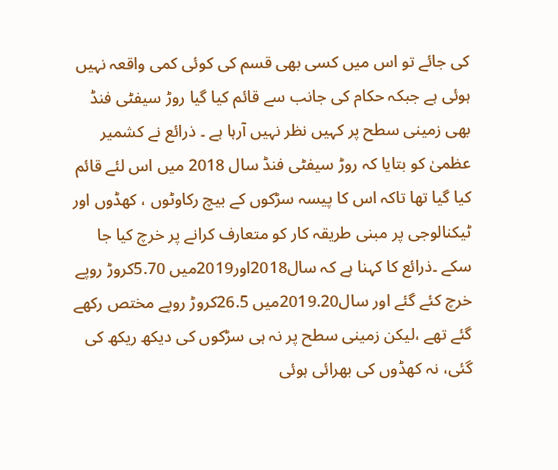کی جائے تو اس میں کسی بھی قسم کی کوئی کمی واقعہ نہیں ہوئی ہے جبکہ حکام کی جانب سے قائم کیا گیا روڑ سیفٹی فنڈ بھی زمینی سطح پر کہیں نظر نہیں آرہا ہے ۔ ذرائع نے کشمیر عظمیٰ کو بتایا کہ روڑ سیفٹی فنڈ سال 2018 میں اس لئے قائم کیا گیا تھا تاکہ اس کا پیسہ سڑکوں کے بیچ رکاوٹوں ، کھڈوں اور ٹیکنالوجی پر مبنی طریقہ کار کو متعارف کرانے پر خرچ کیا جا سکے ۔ذرائع کا کہنا ہے کہ سال2018اور2019میں 5.70کروڑ روپے خرچ کئے گئے اور سال2019.20میں 26.5کروڑ روپے مختص رکھے گئے تھے ،لیکن زمینی سطح پر نہ ہی سڑکوں کی دیکھ ریکھ کی گئی، نہ کھڈوں کی بھرائی ہوئی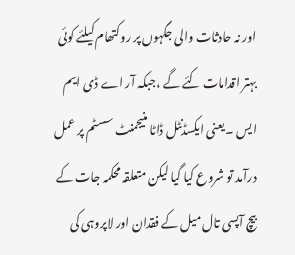اور نہ حادثات والی جگہوں پر روکتھام کیلئے کوئی بہتر اقدامات کئے گے ،جبکہ آر اے ڈی ایم ایس ۔یعنی ایکسڈنٹل ڈاٹا منیجمنٹ سسٹم پر عمل درآمد تو شروع کیا گیا لیکن متعلقہ محکمہ جات کے بیچ آپسی تال میل کے فقدان اور لاپروہی کی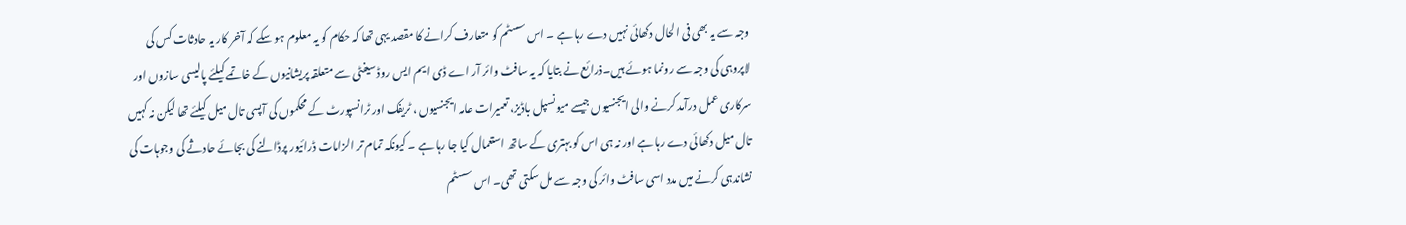وجہ سے یہ بھی فی الحال دکھائی نہیں دے رہا ہے ۔ اس سسٹم کو متعارف کرانے کا مقصد یہی تھا کہ حکام کو یہ معلوم ہو سکے کہ آخر کار یہ حادثات کس کی لاپروہی کی وجہ سے رونما ہوئے ہیں۔ذرائع نے بتایا کہ یہ سافٹ وائر آر اے ڈی ایم ایس روڈ سیفٹی سے متعلقہ پریشانیوں کے خاتمے کیلئے پالیسی سازوں اور سرکاری عمل درآمد کرنے والی ایجنسیوں جیسے میونسپل باڈیز، تعمیرات عامہ ایجنسیوں ، ٹریفک اور ٹرانسپورٹ کے محکموں کی آپسی تال میل کیلئے تھا لیکن نہ کہیں تال میل دکھائی دے رہا ہے اور نہ ہی اس کو بہتری کے ساتھ استعمال کیا جا رہا ہے ۔ کیونکہ تمام تر الزامات ڈرائیور پرڈالنے کی بجائے حادثے کی وجوہات کی نشاندہی کرنے میں مدد اسی سافٹ وائر کی وجہ سے مل سکتی تھی۔ اس سسٹم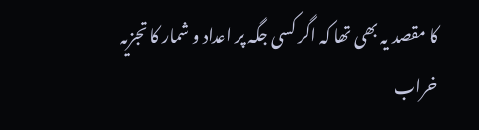کا مقصد یہ بھی تھا کہ اگر کسی جگہ پر اعداد و شمار کا تجزیہ خراب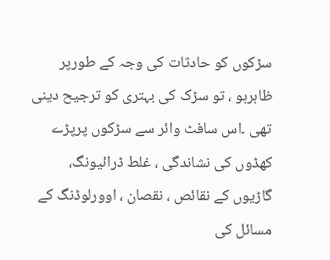سڑکوں کو حادثات کی وجہ کے طورپر ظاہرہو ، تو سڑک کی بہتری کو ترجیح دینی تھی ۔اس سافٹ وائر سے سڑکوں پرپڑے کھڈوں کی نشاندگی ، غلط ڈرائیونگ، گاڑیوں کے نقائص ، نقصان ، اوورلوڈنگ کے مسائل کی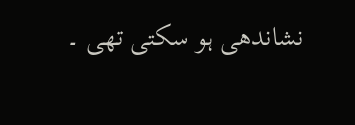نشاندھی ہو سکتی تھی ۔